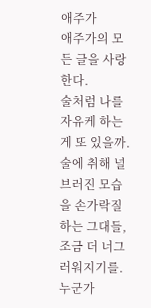애주가
애주가의 모든 글을 사랑한다.
술처럼 나를 자유케 하는 게 또 있을까.
술에 취해 널브러진 모습을 손가락질하는 그대들,
조금 더 너그러워지기를.
누군가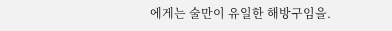에게는 술만이 유일한 해방구임을.